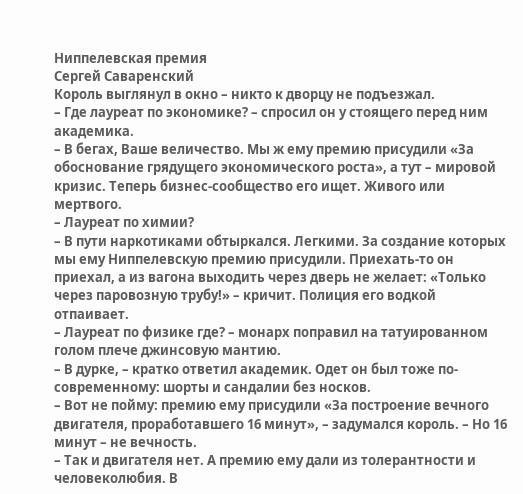Ниппелевская премия
Сергей Саваренский
Король выглянул в окно – никто к дворцу не подъезжал.
– Где лауреат по экономике? – спросил он у стоящего перед ним академика.
– В бегах, Ваше величество. Мы ж ему премию присудили «За обоснование грядущего экономического роста», а тут – мировой кризис. Теперь бизнес-сообщество его ищет. Живого или мертвого.
– Лауреат по химии?
– В пути наркотиками обтыркался. Легкими. За создание которых мы ему Ниппелевскую премию присудили. Приехать-то он приехал, а из вагона выходить через дверь не желает: «Только через паровозную трубу!» – кричит. Полиция его водкой отпаивает.
– Лауреат по физике где? – монарх поправил на татуированном голом плече джинсовую мантию.
– В дурке, – кратко ответил академик. Одет он был тоже по-современному: шорты и сандалии без носков.
– Вот не пойму: премию ему присудили «За построение вечного двигателя, проработавшего 16 минут», – задумался король. – Но 16 минут – не вечность.
– Так и двигателя нет. А премию ему дали из толерантности и человеколюбия. В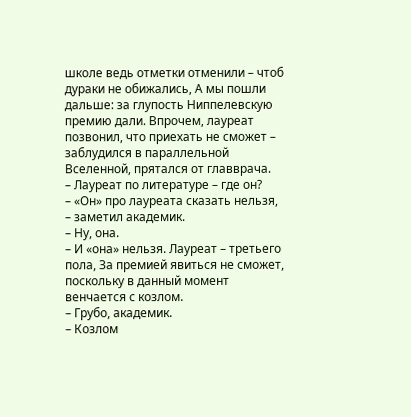школе ведь отметки отменили – чтоб дураки не обижались, А мы пошли дальше: за глупость Ниппелевскую премию дали. Впрочем, лауреат позвонил, что приехать не сможет – заблудился в параллельной Вселенной, прятался от главврача.
– Лауреат по литературе – где он?
– «Он» про лауреата сказать нельзя, – заметил академик.
– Ну, она.
– И «она» нельзя. Лауреат – третьего пола, За премией явиться не сможет, поскольку в данный момент венчается с козлом.
– Грубо, академик.
– Козлом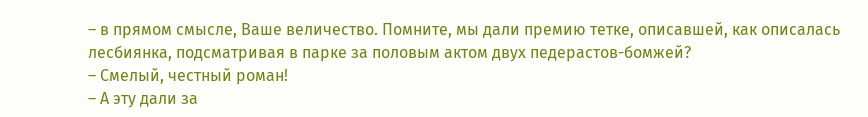– в прямом смысле, Ваше величество. Помните, мы дали премию тетке, описавшей, как описалась лесбиянка, подсматривая в парке за половым актом двух педерастов-бомжей?
– Смелый, честный роман!
– А эту дали за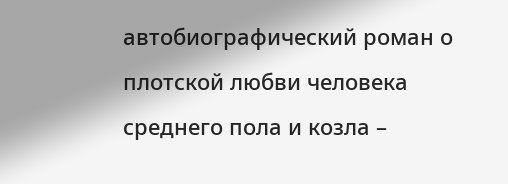автобиографический роман о плотской любви человека среднего пола и козла –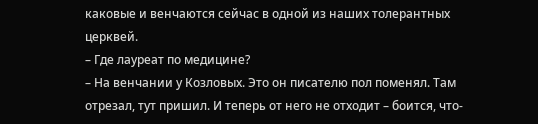каковые и венчаются сейчас в одной из наших толерантных церквей.
– Где лауреат по медицине?
– На венчании у Козловых. Это он писателю пол поменял. Там отрезал, тут пришил. И теперь от него не отходит – боится, что-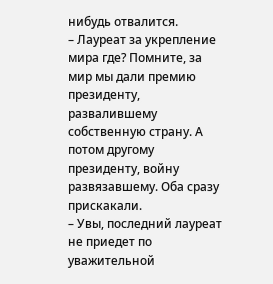нибудь отвалится.
– Лауреат за укрепление мира где? Помните, за мир мы дали премию президенту, развалившему собственную страну. А потом другому президенту, войну развязавшему. Оба сразу прискакали.
– Увы, последний лауреат не приедет по уважительной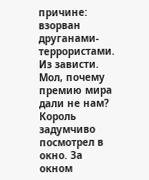причине: взорван друганами-террористами. Из зависти. Мол, почему премию мира дали не нам?
Король задумчиво посмотрел в окно. За окном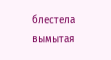блестела вымытая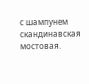с шампунем скандинавская мостовая.